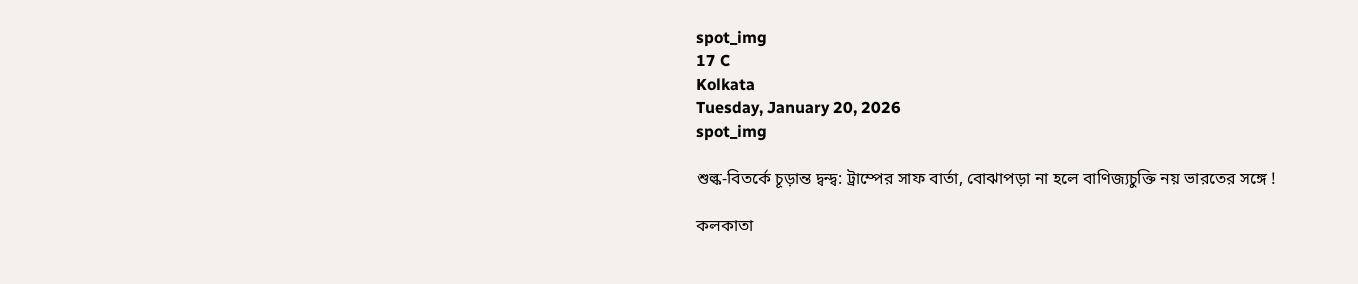spot_img
17 C
Kolkata
Tuesday, January 20, 2026
spot_img

শুল্ক-বিতর্কে চূড়ান্ত দ্বন্দ্ব: ট্রাম্পের সাফ বার্তা, বোঝাপড়া না হলে বাণিজ্যচুক্তি নয় ভারতের সঙ্গে !

কলকাতা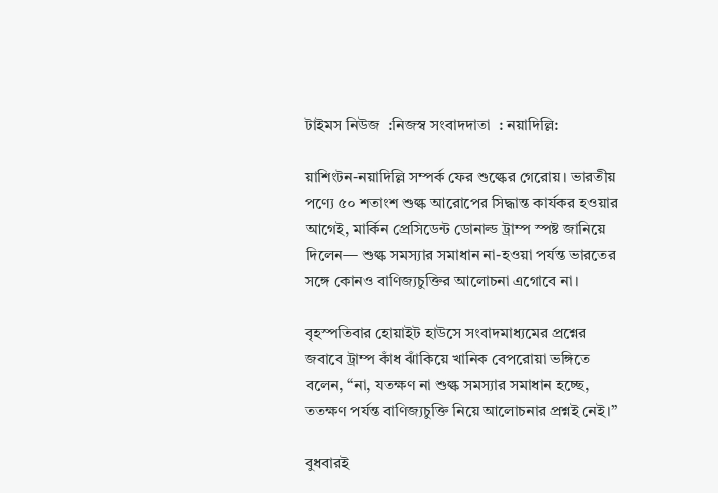টাইমস নিউজ  :নিজস্ব সংবাদদাতা  : নয়াদিল্লি:

য়াশিংটন-নয়াদিল্লি সম্পর্ক ফের শুল্কের গেরোয়। ভারতীয় পণ্যে ৫০ শতাংশ শুল্ক আরোপের সিদ্ধান্ত কার্যকর হওয়ার আগেই, মার্কিন প্রেসিডেন্ট ডোনাল্ড ট্রাম্প স্পষ্ট জানিয়ে দিলেন— শুল্ক সমস্যার সমাধান না-হওয়া পর্যন্ত ভারতের সঙ্গে কোনও বাণিজ্যচুক্তির আলোচনা এগোবে না।

বৃহস্পতিবার হোয়াইট হাউসে সংবাদমাধ্যমের প্রশ্নের জবাবে ট্রাম্প কাঁধ ঝাঁকিয়ে খানিক বেপরোয়া ভঙ্গিতে বলেন, “না, যতক্ষণ না শুল্ক সমস্যার সমাধান হচ্ছে, ততক্ষণ পর্যন্ত বাণিজ্যচুক্তি নিয়ে আলোচনার প্রশ্নই নেই।”

বুধবারই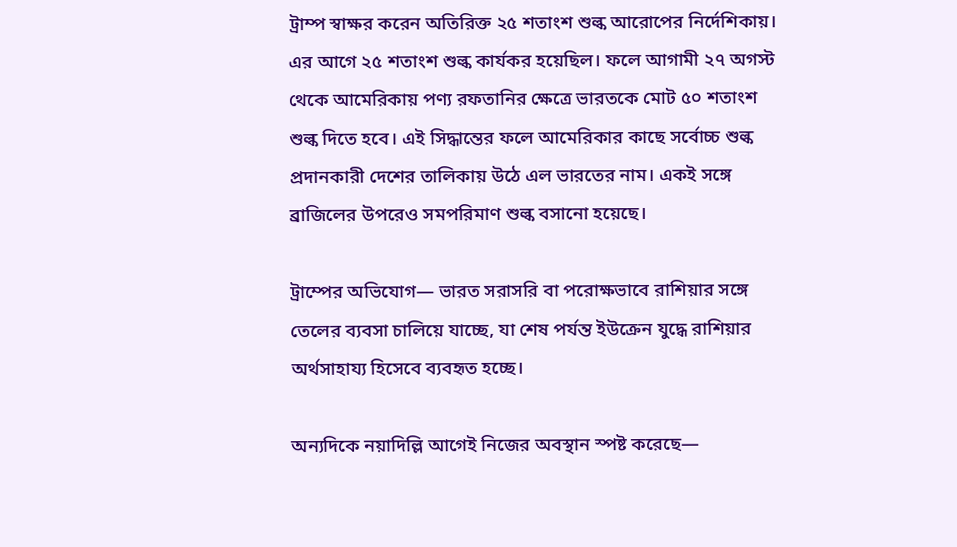ট্রাম্প স্বাক্ষর করেন অতিরিক্ত ২৫ শতাংশ শুল্ক আরোপের নির্দেশিকায়। এর আগে ২৫ শতাংশ শুল্ক কার্যকর হয়েছিল। ফলে আগামী ২৭ অগস্ট থেকে আমেরিকায় পণ্য রফতানির ক্ষেত্রে ভারতকে মোট ৫০ শতাংশ শুল্ক দিতে হবে। এই সিদ্ধান্তের ফলে আমেরিকার কাছে সর্বোচ্চ শুল্ক প্রদানকারী দেশের তালিকায় উঠে এল ভারতের নাম। একই সঙ্গে ব্রাজিলের উপরেও সমপরিমাণ শুল্ক বসানো হয়েছে।

ট্রাম্পের অভিযোগ— ভারত সরাসরি বা পরোক্ষভাবে রাশিয়ার সঙ্গে তেলের ব্যবসা চালিয়ে যাচ্ছে, যা শেষ পর্যন্ত ইউক্রেন যুদ্ধে রাশিয়ার অর্থসাহায্য হিসেবে ব্যবহৃত হচ্ছে।

অন্যদিকে নয়াদিল্লি আগেই নিজের অবস্থান স্পষ্ট করেছে—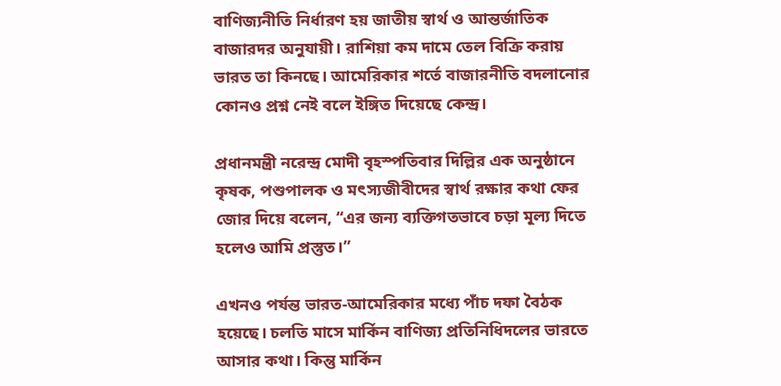বাণিজ্যনীতি নির্ধারণ হয় জাতীয় স্বার্থ ও আন্তর্জাতিক বাজারদর অনুযায়ী। রাশিয়া কম দামে তেল বিক্রি করায় ভারত তা কিনছে। আমেরিকার শর্তে বাজারনীতি বদলানোর কোনও প্রশ্ন নেই বলে ইঙ্গিত দিয়েছে কেন্দ্র।

প্রধানমন্ত্রী নরেন্দ্র মোদী বৃহস্পতিবার দিল্লির এক অনুষ্ঠানে কৃষক, পশুপালক ও মৎস্যজীবীদের স্বার্থ রক্ষার কথা ফের জোর দিয়ে বলেন, “এর জন্য ব্যক্তিগতভাবে চড়া মূল্য দিতে হলেও আমি প্রস্তুত।”

এখনও পর্যন্ত ভারত-আমেরিকার মধ্যে পাঁচ দফা বৈঠক হয়েছে। চলতি মাসে মার্কিন বাণিজ্য প্রতিনিধিদলের ভারতে আসার কথা। কিন্তু মার্কিন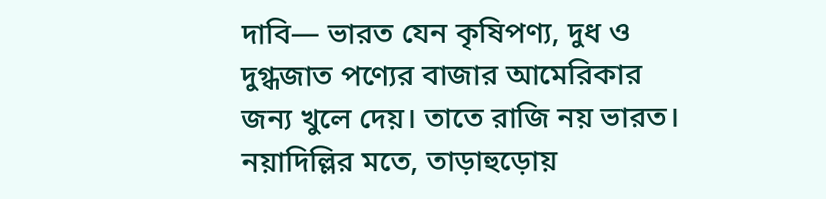দাবি— ভারত যেন কৃষিপণ্য, দুধ ও দুগ্ধজাত পণ্যের বাজার আমেরিকার জন্য খুলে দেয়। তাতে রাজি নয় ভারত। নয়াদিল্লির মতে, তাড়াহুড়োয়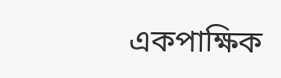একপাক্ষিক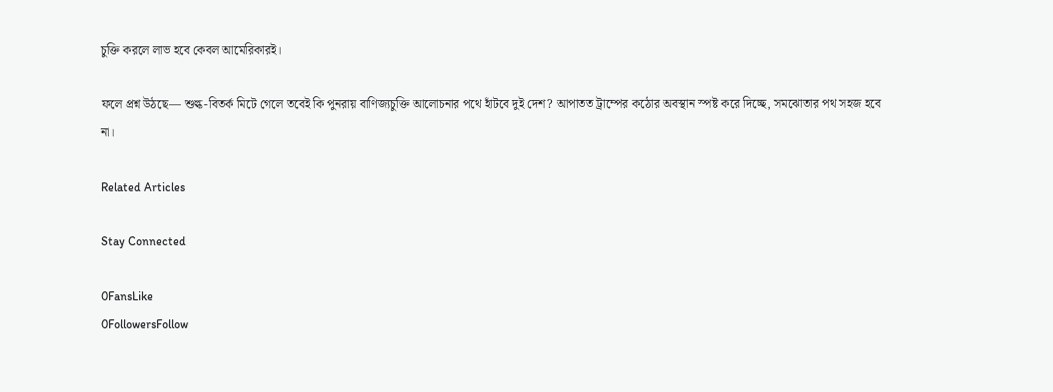চুক্তি করলে লাভ হবে কেবল আমেরিকারই।

ফলে প্রশ্ন উঠছে— শুল্ক-বিতর্ক মিটে গেলে তবেই কি পুনরায় বাণিজ্যচুক্তি আলোচনার পথে হাঁটবে দুই দেশ? আপাতত ট্রাম্পের কঠোর অবস্থান স্পষ্ট করে দিচ্ছে, সমঝোতার পথ সহজ হবে না।

Related Articles

Stay Connected

0FansLike
0FollowersFollow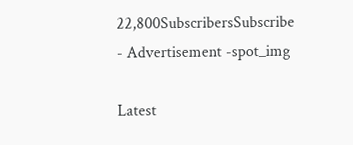22,800SubscribersSubscribe
- Advertisement -spot_img

Latest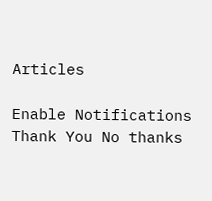Articles

Enable Notifications Thank You No thanks